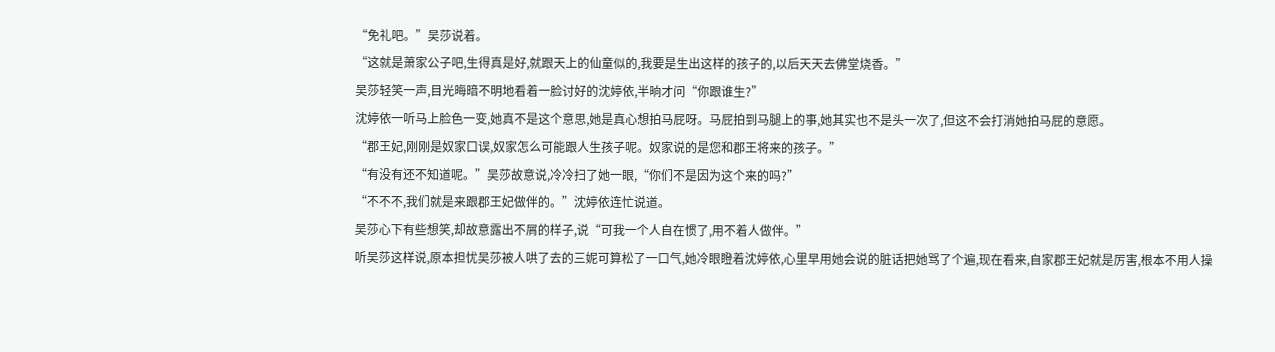“免礼吧。”吴莎说着。
“这就是萧家公子吧,生得真是好,就跟天上的仙童似的,我要是生出这样的孩子的,以后天天去佛堂烧香。”
吴莎轻笑一声,目光晦暗不明地看着一脸讨好的沈婷依,半晌才问“你跟谁生?”
沈婷依一听马上脸色一变,她真不是这个意思,她是真心想拍马屁呀。马屁拍到马腿上的事,她其实也不是头一次了,但这不会打消她拍马屁的意愿。
“郡王妃,刚刚是奴家口误,奴家怎么可能跟人生孩子呢。奴家说的是您和郡王将来的孩子。”
“有没有还不知道呢。”吴莎故意说,冷冷扫了她一眼,“你们不是因为这个来的吗?”
“不不不,我们就是来跟郡王妃做伴的。”沈婷依连忙说道。
吴莎心下有些想笑,却故意露出不屑的样子,说“可我一个人自在惯了,用不着人做伴。”
听吴莎这样说,原本担忧吴莎被人哄了去的三妮可算松了一口气,她冷眼瞪着沈婷依,心里早用她会说的脏话把她骂了个遍,现在看来,自家郡王妃就是厉害,根本不用人操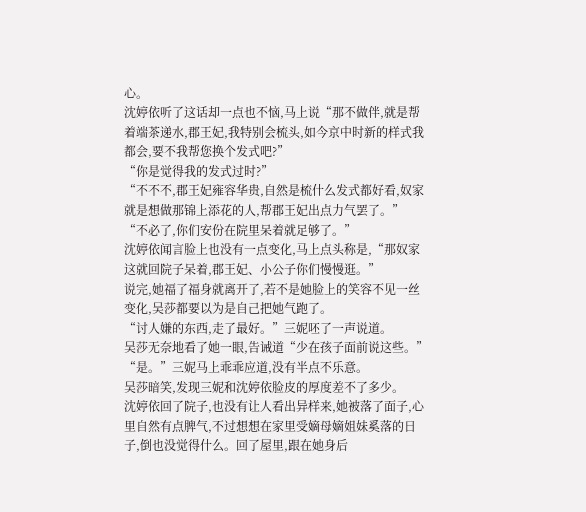心。
沈婷依听了这话却一点也不恼,马上说“那不做伴,就是帮着端茶递水,郡王妃,我特别会梳头,如今京中时新的样式我都会,要不我帮您换个发式吧?”
“你是觉得我的发式过时?”
“不不不,郡王妃雍容华贵,自然是梳什么发式都好看,奴家就是想做那锦上添花的人,帮郡王妃出点力气罢了。”
“不必了,你们安份在院里呆着就足够了。”
沈婷依闻言脸上也没有一点变化,马上点头称是,“那奴家这就回院子呆着,郡王妃、小公子你们慢慢逛。”
说完,她福了福身就离开了,若不是她脸上的笑容不见一丝变化,吴莎都要以为是自己把她气跑了。
“讨人嫌的东西,走了最好。”三妮呸了一声说道。
吴莎无奈地看了她一眼,告诫道“少在孩子面前说这些。”
“是。”三妮马上乖乖应道,没有半点不乐意。
吴莎暗笑,发现三妮和沈婷依脸皮的厚度差不了多少。
沈婷依回了院子,也没有让人看出异样来,她被落了面子,心里自然有点脾气,不过想想在家里受嫡母嫡姐妹奚落的日子,倒也没觉得什么。回了屋里,跟在她身后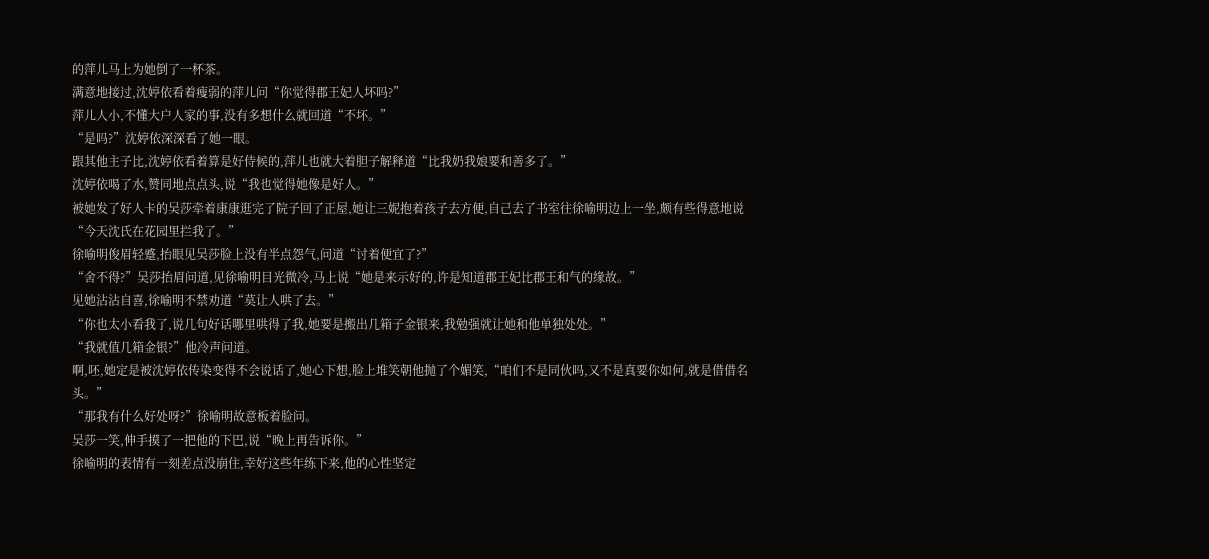的萍儿马上为她倒了一杯茶。
满意地接过,沈婷依看着瘦弱的萍儿问“你觉得郡王妃人坏吗?”
萍儿人小,不懂大户人家的事,没有多想什么就回道“不坏。”
“是吗?”沈婷依深深看了她一眼。
跟其他主子比,沈婷依看着算是好侍候的,萍儿也就大着胆子解释道“比我奶我娘要和善多了。”
沈婷依喝了水,赞同地点点头,说“我也觉得她像是好人。”
被她发了好人卡的吴莎牵着康康逛完了院子回了正屋,她让三妮抱着孩子去方便,自己去了书室往徐喻明边上一坐,颇有些得意地说“今天沈氏在花园里拦我了。”
徐喻明俊眉轻蹙,抬眼见吴莎脸上没有半点怨气,问道“讨着便宜了?”
“舍不得?”吴莎抬眉问道,见徐喻明目光微冷,马上说“她是来示好的,许是知道郡王妃比郡王和气的缘故。”
见她沾沾自喜,徐喻明不禁劝道“莫让人哄了去。”
“你也太小看我了,说几句好话哪里哄得了我,她要是搬出几箱子金银来,我勉强就让她和他单独处处。”
“我就值几箱金银?”他冷声问道。
啊,呸,她定是被沈婷依传染变得不会说话了,她心下想,脸上堆笑朝他抛了个媚笑,“咱们不是同伙吗,又不是真要你如何,就是借借名头。”
“那我有什么好处呀?”徐喻明故意板着脸问。
吴莎一笑,伸手摸了一把他的下巴,说“晚上再告诉你。”
徐喻明的表情有一刻差点没崩住,幸好这些年练下来,他的心性坚定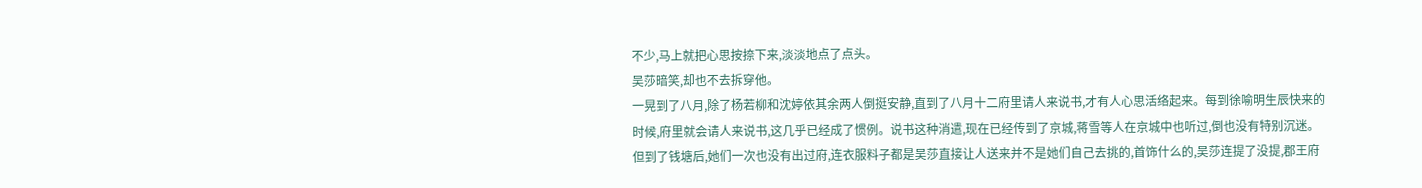不少,马上就把心思按捺下来,淡淡地点了点头。
吴莎暗笑,却也不去拆穿他。
一晃到了八月,除了杨若柳和沈婷依其余两人倒挺安静,直到了八月十二府里请人来说书,才有人心思活络起来。每到徐喻明生辰快来的时候,府里就会请人来说书,这几乎已经成了惯例。说书这种消遣,现在已经传到了京城,蒋雪等人在京城中也听过,倒也没有特别沉迷。但到了钱塘后,她们一次也没有出过府,连衣服料子都是吴莎直接让人送来并不是她们自己去挑的,首饰什么的,吴莎连提了没提,郡王府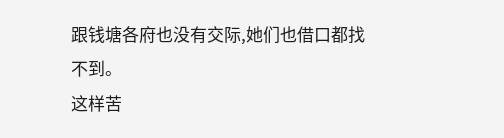跟钱塘各府也没有交际,她们也借口都找不到。
这样苦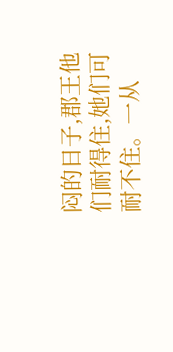闷的日子,郡王他们耐得住,她们可耐不住。一从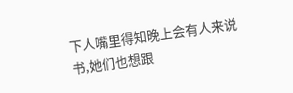下人嘴里得知晚上会有人来说书,她们也想跟